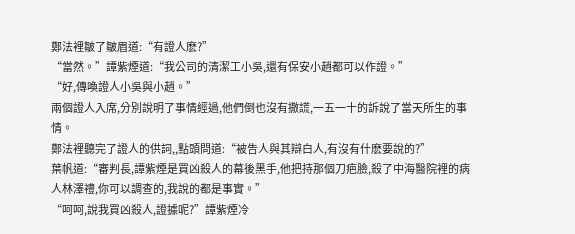鄭法裡皺了皺眉道:“有證人麽?”
“當然。”譚紫煙道:“我公司的清潔工小吳,還有保安小趙都可以作證。”
“好,傳喚證人小吳與小趙。”
兩個證人入席,分別說明了事情經過,他們倒也沒有撒謊,一五一十的訴說了當天所生的事情。
鄭法裡聽完了證人的供詞,,點頭問道:“被告人與其辯白人,有沒有什麽要說的?”
葉帆道:“審判長,譚紫煙是買凶殺人的幕後黑手,他把持那個刀疤臉,殺了中海醫院裡的病人林澤禮,你可以調查的,我說的都是事實。”
“呵呵,說我買凶殺人,證據呢?”譚紫煙冷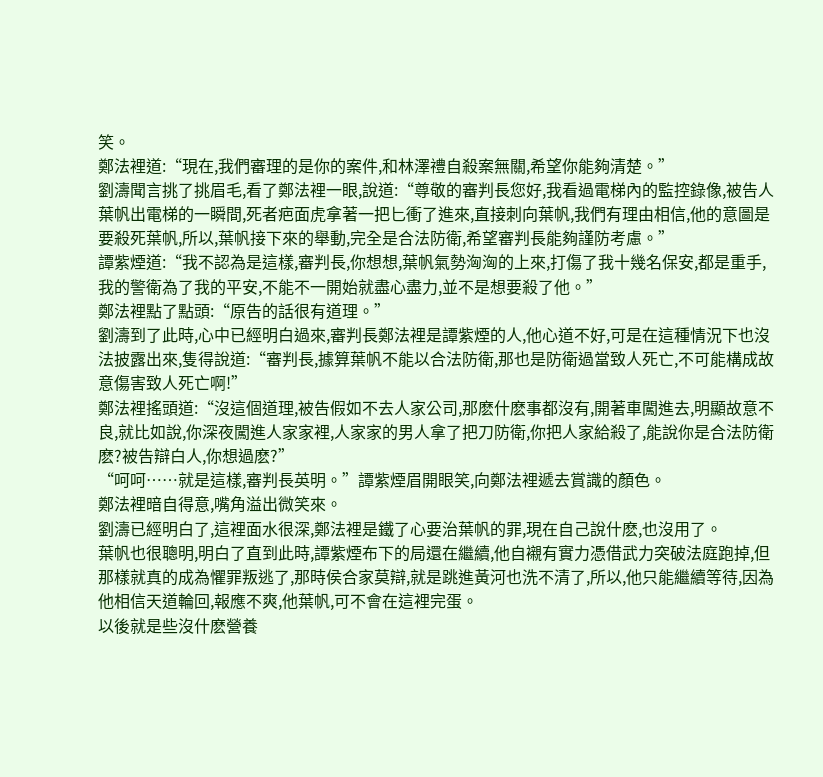笑。
鄭法裡道:“現在,我們審理的是你的案件,和林澤禮自殺案無關,希望你能夠清楚。”
劉濤聞言挑了挑眉毛,看了鄭法裡一眼,說道:“尊敬的審判長您好,我看過電梯內的監控錄像,被告人葉帆出電梯的一瞬間,死者疤面虎拿著一把匕衝了進來,直接刺向葉帆,我們有理由相信,他的意圖是要殺死葉帆,所以,葉帆接下來的舉動,完全是合法防衛,希望審判長能夠謹防考慮。”
譚紫煙道:“我不認為是這樣,審判長,你想想,葉帆氣勢洶洶的上來,打傷了我十幾名保安,都是重手,我的警衛為了我的平安,不能不一開始就盡心盡力,並不是想要殺了他。”
鄭法裡點了點頭:“原告的話很有道理。”
劉濤到了此時,心中已經明白過來,審判長鄭法裡是譚紫煙的人,他心道不好,可是在這種情況下也沒法披露出來,隻得說道:“審判長,據算葉帆不能以合法防衛,那也是防衛過當致人死亡,不可能構成故意傷害致人死亡啊!”
鄭法裡搖頭道:“沒這個道理,被告假如不去人家公司,那麽什麽事都沒有,開著車闖進去,明顯故意不良,就比如說,你深夜闖進人家家裡,人家家的男人拿了把刀防衛,你把人家給殺了,能說你是合法防衛麽?被告辯白人,你想過麽?”
“呵呵……就是這樣,審判長英明。”譚紫煙眉開眼笑,向鄭法裡遞去賞識的顏色。
鄭法裡暗自得意,嘴角溢出微笑來。
劉濤已經明白了,這裡面水很深,鄭法裡是鐵了心要治葉帆的罪,現在自己說什麽,也沒用了。
葉帆也很聰明,明白了直到此時,譚紫煙布下的局還在繼續,他自襯有實力憑借武力突破法庭跑掉,但那樣就真的成為懼罪叛逃了,那時侯合家莫辯,就是跳進黃河也洗不清了,所以,他只能繼續等待,因為他相信天道輪回,報應不爽,他葉帆,可不會在這裡完蛋。
以後就是些沒什麽營養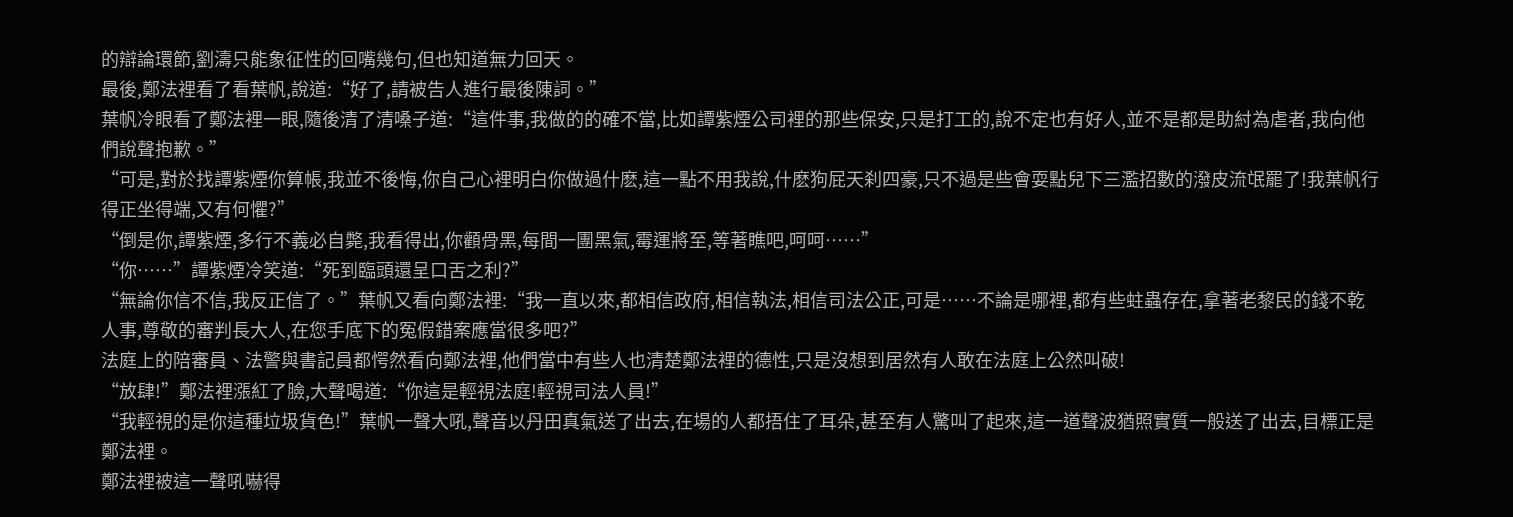的辯論環節,劉濤只能象征性的回嘴幾句,但也知道無力回天。
最後,鄭法裡看了看葉帆,說道:“好了,請被告人進行最後陳詞。”
葉帆冷眼看了鄭法裡一眼,隨後清了清嗓子道:“這件事,我做的的確不當,比如譚紫煙公司裡的那些保安,只是打工的,說不定也有好人,並不是都是助紂為虐者,我向他們說聲抱歉。”
“可是,對於找譚紫煙你算帳,我並不後悔,你自己心裡明白你做過什麽,這一點不用我說,什麽狗屁天刹四豪,只不過是些會耍點兒下三濫招數的潑皮流氓罷了!我葉帆行得正坐得端,又有何懼?”
“倒是你,譚紫煙,多行不義必自斃,我看得出,你顴骨黑,每間一團黑氣,霉運將至,等著瞧吧,呵呵……”
“你……”譚紫煙冷笑道:“死到臨頭還呈口舌之利?”
“無論你信不信,我反正信了。”葉帆又看向鄭法裡:“我一直以來,都相信政府,相信執法,相信司法公正,可是……不論是哪裡,都有些蛀蟲存在,拿著老黎民的錢不乾人事,尊敬的審判長大人,在您手底下的冤假錯案應當很多吧?”
法庭上的陪審員、法警與書記員都愕然看向鄭法裡,他們當中有些人也清楚鄭法裡的德性,只是沒想到居然有人敢在法庭上公然叫破!
“放肆!”鄭法裡漲紅了臉,大聲喝道:“你這是輕視法庭!輕視司法人員!”
“我輕視的是你這種垃圾貨色!”葉帆一聲大吼,聲音以丹田真氣送了出去,在場的人都捂住了耳朵,甚至有人驚叫了起來,這一道聲波猶照實質一般送了出去,目標正是鄭法裡。
鄭法裡被這一聲吼嚇得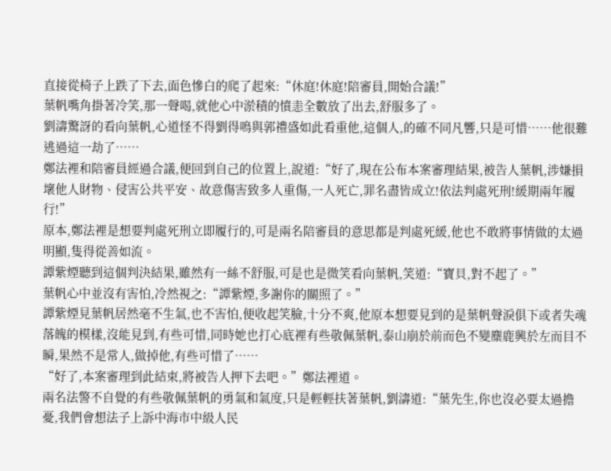直接從椅子上跌了下去,面色慘白的爬了起來:“休庭!休庭!陪審員,開始合議!”
葉帆嘴角掛著冷笑,那一聲喝,就他心中淤積的憤恚全數放了出去,舒服多了。
劉濤驚訝的看向葉帆,心道怪不得劉得鳴與郭禮盛如此看重他,這個人,的確不同凡響,只是可惜……他很難逃過這一劫了……
鄭法裡和陪審員經過合議,便回到自己的位置上,說道:“好了,現在公布本案審理結果,被告人葉帆,涉嫌損壞他人財物、侵害公共平安、故意傷害致多人重傷,一人死亡,罪名盡皆成立!依法判處死刑!緩期兩年履行!”
原本,鄭法裡是想要判處死刑立即履行的,可是兩名陪審員的意思都是判處死緩,他也不敢將事情做的太過明顯,隻得從善如流。
譚紫煙聽到這個判決結果,雖然有一絲不舒服,可是也是微笑看向葉帆,笑道:“寶貝,對不起了。”
葉帆心中並沒有害怕,冷然視之:“譚紫煙,多謝你的關照了。”
譚紫煙見葉帆居然毫不生氣,也不害怕,便收起笑臉,十分不爽,他原本想要見到的是葉帆聲淚俱下或者失魂落魄的模樣,沒能見到,有些可惜,同時她也打心底裡有些敬佩葉帆,泰山崩於前而色不變麋鹿興於左而目不瞬,果然不是常人,做掉他,有些可惜了……
“好了,本案審理到此結束,將被告人押下去吧。”鄭法裡道。
兩名法警不自覺的有些敬佩葉帆的勇氣和氣度,只是輕輕扶著葉帆,劉濤道:“葉先生,你也沒必要太過擔憂,我們會想法子上訴中海市中級人民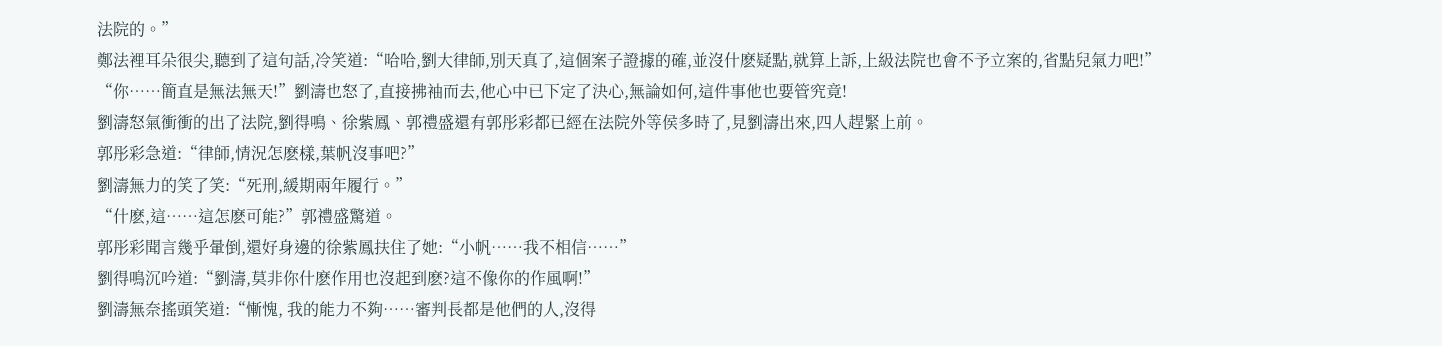法院的。”
鄭法裡耳朵很尖,聽到了這句話,冷笑道:“哈哈,劉大律師,別天真了,這個案子證據的確,並沒什麽疑點,就算上訴,上級法院也會不予立案的,省點兒氣力吧!”
“你……簡直是無法無天!”劉濤也怒了,直接拂袖而去,他心中已下定了決心,無論如何,這件事他也要管究竟!
劉濤怒氣衝衝的出了法院,劉得鳴、徐紫鳳、郭禮盛還有郭彤彩都已經在法院外等侯多時了,見劉濤出來,四人趕緊上前。
郭彤彩急道:“律師,情況怎麽樣,葉帆沒事吧?”
劉濤無力的笑了笑:“死刑,緩期兩年履行。”
“什麽,這……這怎麽可能?”郭禮盛驚道。
郭彤彩聞言幾乎暈倒,還好身邊的徐紫鳳扶住了她:“小帆……我不相信……”
劉得鳴沉吟道:“劉濤,莫非你什麽作用也沒起到麽?這不像你的作風啊!”
劉濤無奈搖頭笑道:“慚愧, 我的能力不夠……審判長都是他們的人,沒得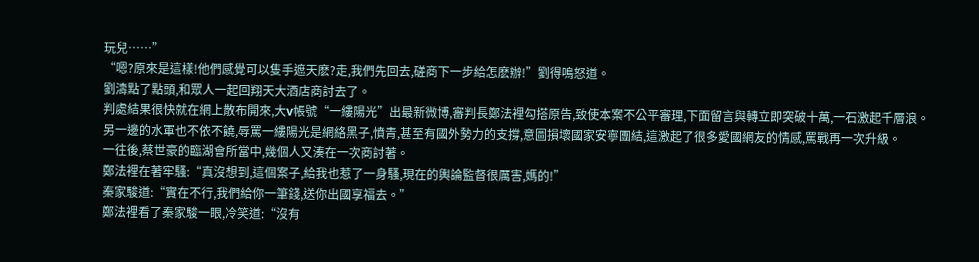玩兒……”
“嗯?原來是這樣!他們感覺可以隻手遮天麽?走,我們先回去,磋商下一步給怎麽辦!”劉得鳴怒道。
劉濤點了點頭,和眾人一起回翔天大酒店商討去了。
判處結果很快就在網上散布開來,大v帳號“一縷陽光”出最新微博,審判長鄭法裡勾搭原告,致使本案不公平審理,下面留言與轉立即突破十萬,一石激起千層浪。
另一邊的水軍也不依不饒,辱罵一縷陽光是網絡黑子,憤青,甚至有國外勢力的支撐,意圖損壞國家安寧團結,這激起了很多愛國網友的情感,罵戰再一次升級。
一往後,蔡世豪的臨湖會所當中,幾個人又湊在一次商討著。
鄭法裡在著牢騷:“真沒想到,這個案子,給我也惹了一身騷,現在的輿論監督很厲害,媽的!”
秦家駿道:“實在不行,我們給你一筆錢,送你出國享福去。”
鄭法裡看了秦家駿一眼,冷笑道:“沒有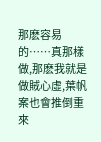那麽容易的……真那樣做,那麽我就是做賊心虛,葉帆案也會推倒重來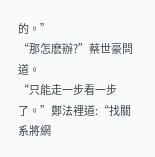的。”
“那怎麽辦?”蔡世豪問道。
“只能走一步看一步了。”鄭法裡道:“找關系將網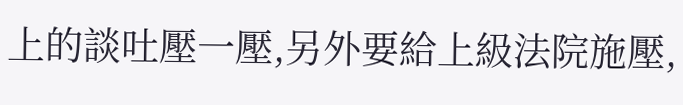上的談吐壓一壓,另外要給上級法院施壓,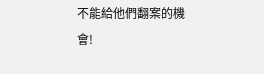不能給他們翻案的機會!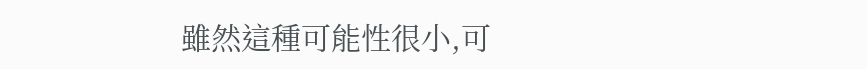雖然這種可能性很小,可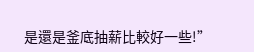是還是釜底抽薪比較好一些!”